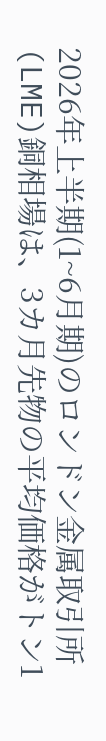2026年上半期(1~6月期)のロンドン金属取引所(LME)銅相場は、3カ月先物の平均価格がトン1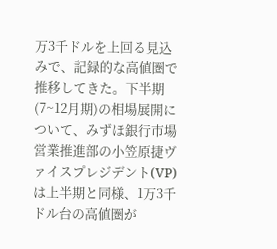万3千ドルを上回る見込みで、記録的な高値圏で推移してきた。下半期(7~12月期)の相場展開について、みずほ銀行市場営業推進部の小笠原捷ヴァイスプレジデント(VP)は上半期と同様、1万3千ドル台の高値圏が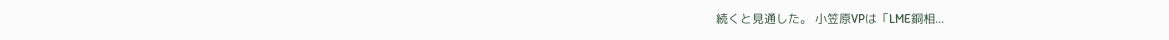続くと見通した。 小笠原VPは「LME銅相...